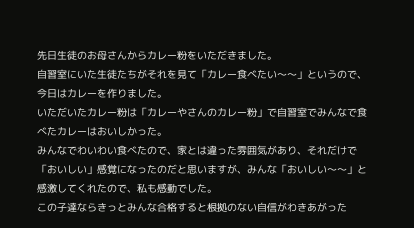先日生徒のお母さんからカレー粉をいただきました。
自習室にいた生徒たちがそれを見て「カレー食べたい〜〜」というので、今日はカレーを作りました。
いただいたカレー粉は「カレーやさんのカレー粉」で自習室でみんなで食べたカレーはおいしかった。
みんなでわいわい食べたので、家とは違った雰囲気があり、それだけで「おいしい」感覚になったのだと思いますが、みんな「おいしい〜〜」と感激してくれたので、私も感動でした。
この子達ならきっとみんな合格すると根拠のない自信がわきあがった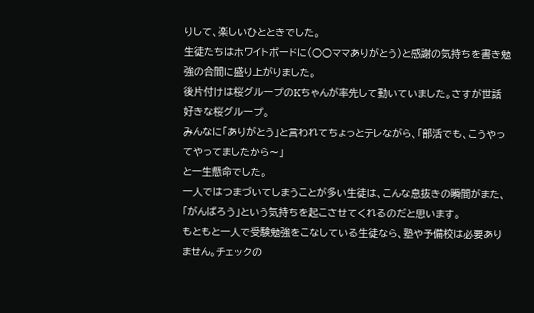りして、楽しいひとときでした。
生徒たちはホワイトボードに(○○ママありがとう)と感謝の気持ちを書き勉強の合間に盛り上がりました。
後片付けは桜グループのKちゃんが率先して動いていました。さすが世話好きな桜グループ。
みんなに「ありがとう」と言われてちょっとテレながら、「部活でも、こうやってやってましたから〜」
と一生懸命でした。
一人ではつまづいてしまうことが多い生徒は、こんな息抜きの瞬間がまた、「がんばろう」という気持ちを起こさせてくれるのだと思います。
もともと一人で受験勉強をこなしている生徒なら、塾や予備校は必要ありません。チェックの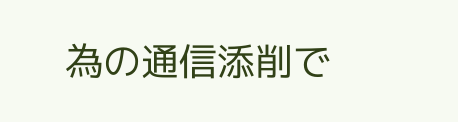為の通信添削で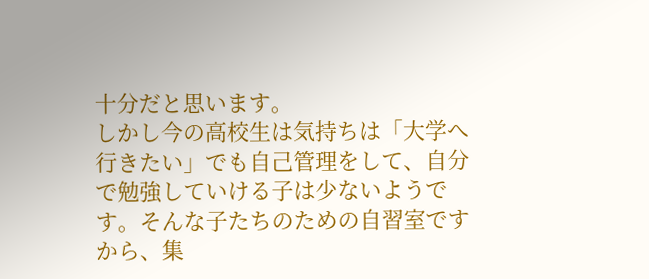十分だと思います。
しかし今の高校生は気持ちは「大学へ行きたい」でも自己管理をして、自分で勉強していける子は少ないようです。そんな子たちのための自習室ですから、集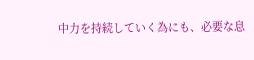中力を持続していく為にも、必要な息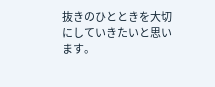抜きのひとときを大切にしていきたいと思います。